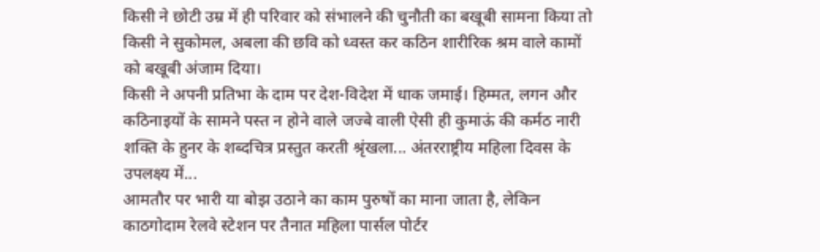किसी ने छोटी उम्र में ही परिवार को संभालने की चुनौती का बखूबी सामना किया तो किसी ने सुकोमल, अबला की छवि को ध्वस्त कर कठिन शारीरिक श्रम वाले कामों को बखूबी अंजाम दिया।
किसी ने अपनी प्रतिभा के दाम पर देश-विदेश में धाक जमाई। हिम्मत, लगन और कठिनाइयों के सामने पस्त न होने वाले जज्बे वाली ऐसी ही कुमाऊं की कर्मठ नारी शक्ति के हुनर के शब्दचित्र प्रस्तुत करती श्रृंखला... अंतरराष्ट्रीय महिला दिवस के उपलक्ष्य में...
आमतौर पर भारी या बोझ उठाने का काम पुरुषों का माना जाता है, लेकिन काठगोदाम रेलवे स्टेशन पर तैनात महिला पार्सल पोर्टर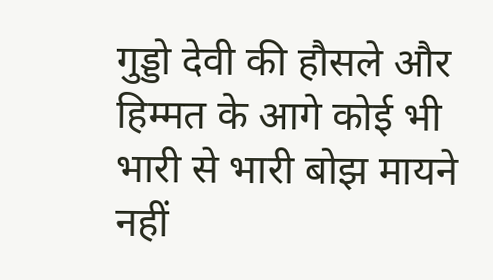गुड्डो देवी की हौसले और हिम्मत के आगे कोई भी भारी से भारी बोझ मायने नहीं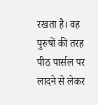रखता है। वह पुरुषों की तरह पीठ पार्सल पर लादने से लेकर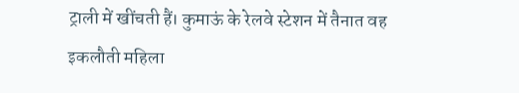ट्राली में खींचती हैं। कुमाऊं के रेलवे स्टेशन में तैनात वह इकलौती महिला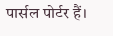पार्सल पोर्टर हैं।